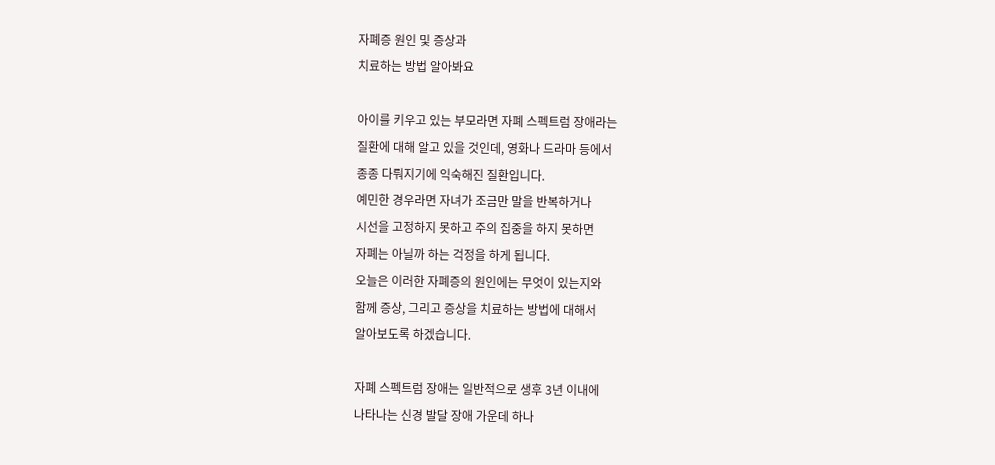자폐증 원인 및 증상과
치료하는 방법 알아봐요

아이를 키우고 있는 부모라면 자폐 스펙트럼 장애라는
질환에 대해 알고 있을 것인데, 영화나 드라마 등에서
종종 다뤄지기에 익숙해진 질환입니다.
예민한 경우라면 자녀가 조금만 말을 반복하거나
시선을 고정하지 못하고 주의 집중을 하지 못하면
자폐는 아닐까 하는 걱정을 하게 됩니다.
오늘은 이러한 자폐증의 원인에는 무엇이 있는지와
함께 증상, 그리고 증상을 치료하는 방법에 대해서
알아보도록 하겠습니다.

자폐 스펙트럼 장애는 일반적으로 생후 3년 이내에
나타나는 신경 발달 장애 가운데 하나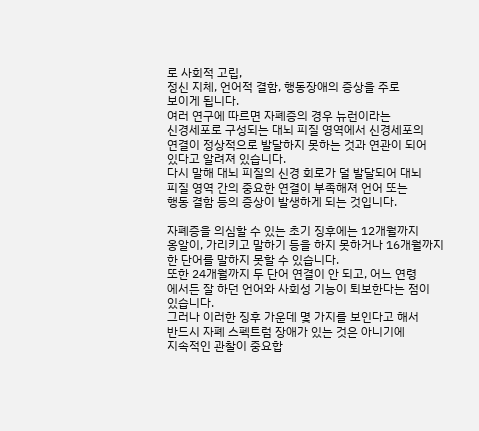로 사회적 고립,
정신 지체, 언어적 결함, 행동장애의 증상을 주로
보이게 됩니다.
여러 연구에 따르면 자폐증의 경우 뉴런이라는
신경세포로 구성되는 대뇌 피질 영역에서 신경세포의
연결이 정상적으로 발달하지 못하는 것과 연관이 되어
있다고 알려져 있습니다.
다시 말해 대뇌 피질의 신경 회로가 덜 발달되어 대뇌
피질 영역 간의 중요한 연결이 부족해져 언어 또는
행동 결함 등의 증상이 발생하게 되는 것입니다.

자폐증을 의심할 수 있는 초기 징후에는 12개월까지
옹알이, 가리키고 말하기 등을 하지 못하거나 16개월까지
한 단어를 말하지 못할 수 있습니다.
또한 24개월까지 두 단어 연결이 안 되고, 어느 연령
에서든 잘 하던 언어와 사회성 기능이 퇴보한다는 점이
있습니다.
그러나 이러한 징후 가운데 몇 가지를 보인다고 해서
반드시 자폐 스펙트럼 장애가 있는 것은 아니기에
지속적인 관찰이 중요합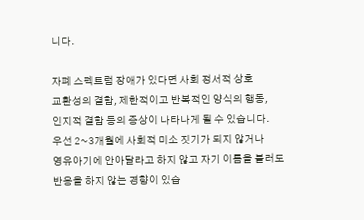니다.

자폐 스펙트럼 장애가 있다면 사회 정서적 상호
교환성의 결함, 제한적이고 반복적인 양식의 행동,
인지적 결함 등의 증상이 나타나게 될 수 있습니다.
우선 2~3개월에 사회적 미소 짓기가 되지 않거나
영유아기에 안아달라고 하지 않고 자기 이름을 불러도
반응을 하지 않는 경향이 있습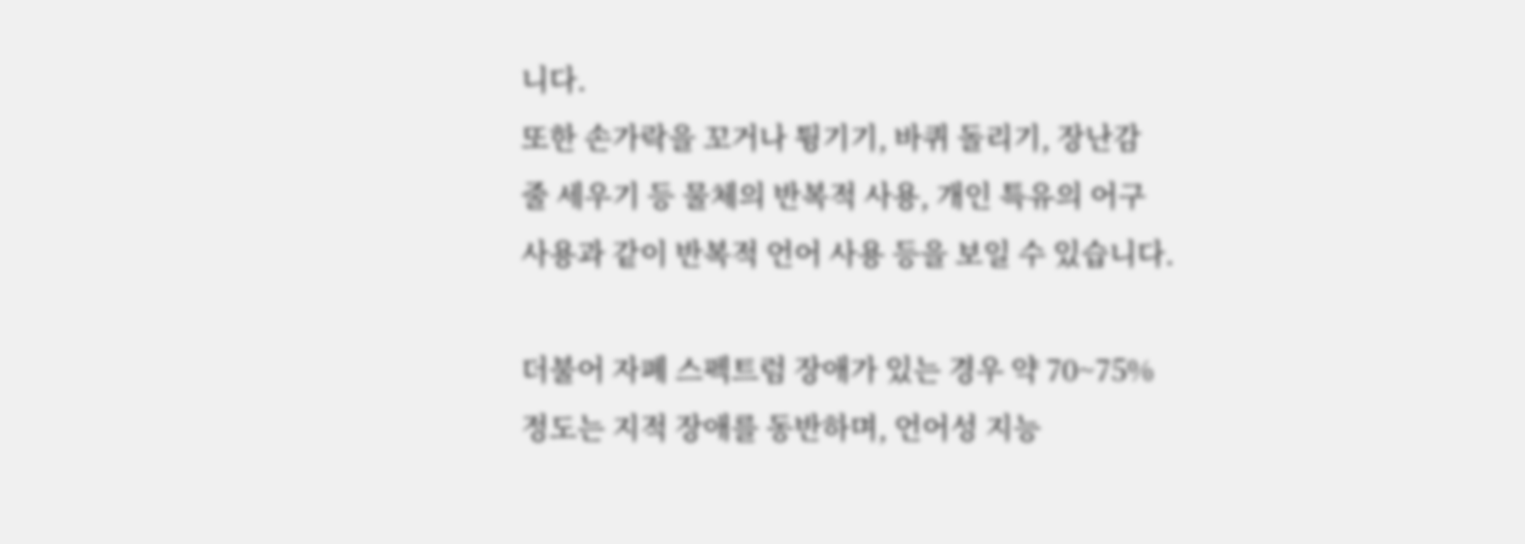니다.
또한 손가락을 꼬거나 튕기기, 바퀴 돌리기, 장난감
줄 세우기 등 물체의 반복적 사용, 개인 특유의 어구
사용과 같이 반복적 언어 사용 등을 보일 수 있습니다.

더불어 자폐 스펙트럼 장애가 있는 경우 약 70~75%
정도는 지적 장애를 동반하며, 언어성 지능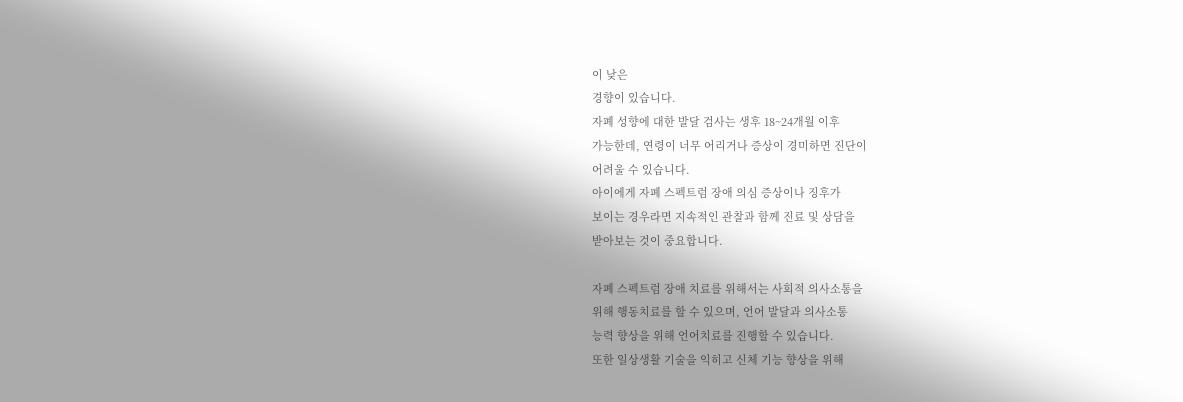이 낮은
경향이 있습니다.
자폐 성향에 대한 발달 검사는 생후 18~24개월 이후
가능한데, 연령이 너무 어리거나 증상이 경미하면 진단이
어려울 수 있습니다.
아이에게 자폐 스펙트럼 장애 의심 증상이나 징후가
보이는 경우라면 지속적인 관찰과 함께 진료 및 상담을
받아보는 것이 중요합니다.

자폐 스펙트럼 장애 치료를 위해서는 사회적 의사소통을
위해 행동치료를 할 수 있으며, 언어 발달과 의사소통
능력 향상을 위해 언어치료를 진행할 수 있습니다.
또한 일상생활 기술을 익히고 신체 기능 향상을 위해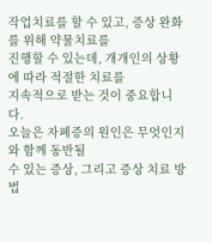작업치료를 할 수 있고, 증상 완화를 위해 약물치료를
진행할 수 있는데, 개개인의 상황에 따라 적절한 치료를
지속적으로 받는 것이 중요합니다.
오늘은 자폐증의 원인은 무엇인지와 함께 동반될
수 있는 증상, 그리고 증상 치료 방법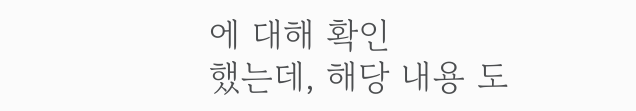에 대해 확인
했는데, 해당 내용 도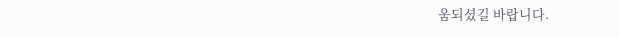움되셨길 바랍니다.